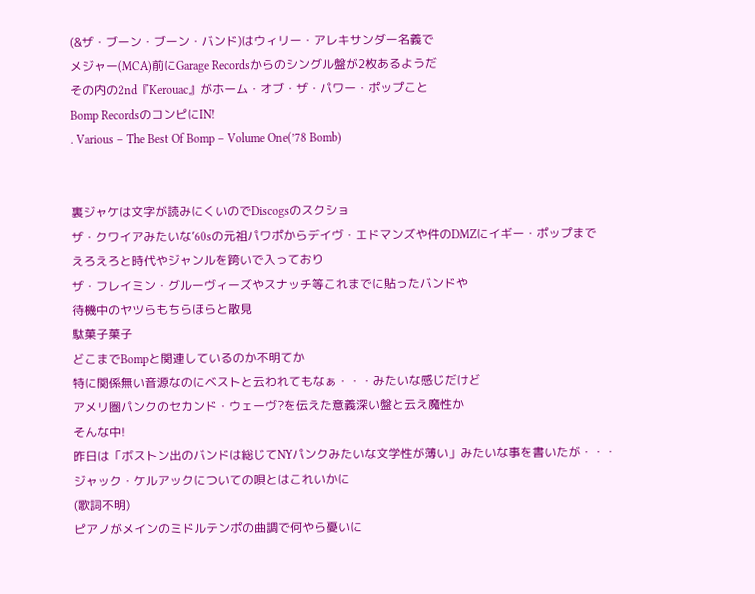(&ザ・ブーン・ブーン・バンド)はウィリー・アレキサンダー名義で
メジャー(MCA)前にGarage Recordsからのシングル盤が2枚あるようだ
その内の2nd『Kerouac』がホーム・オブ・ザ・パワー・ポップこと
Bomp RecordsのコンピにIN!
. Various – The Best Of Bomp – Volume One(’78 Bomb)


裏ジャケは文字が読みにくいのでDiscogsのスクショ
ザ・クワイアみたいな’60sの元祖パワポからデイヴ・エドマンズや件のDMZにイギー・ポップまで
えろえろと時代やジャンルを跨いで入っており
ザ・フレイミン・グルーヴィーズやスナッチ等これまでに貼ったバンドや
待機中のヤツらもちらほらと散見
駄菓子菓子
どこまでBompと関連しているのか不明てか
特に関係無い音源なのにベストと云われてもなぁ・・・みたいな感じだけど
アメリ圏パンクのセカンド・ウェーヴ?を伝えた意義深い盤と云え魔性か
そんな中!
昨日は「ボストン出のバンドは総じてNYパンクみたいな文学性が薄い」みたいな事を書いたが・・・
ジャック・ケルアックについての唄とはこれいかに
(歌詞不明)
ピアノがメインのミドルテンポの曲調で何やら憂いに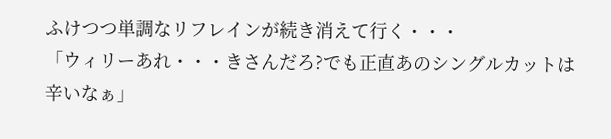ふけつつ単調なリフレインが続き消えて行く・・・
「ウィリーあれ・・・きさんだろ?でも正直あのシングルカットは辛いなぁ」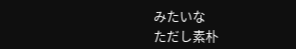みたいな
ただし素朴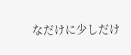なだけに少しだけ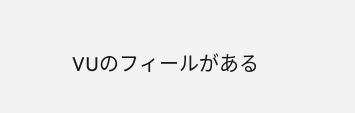VUのフィールがある